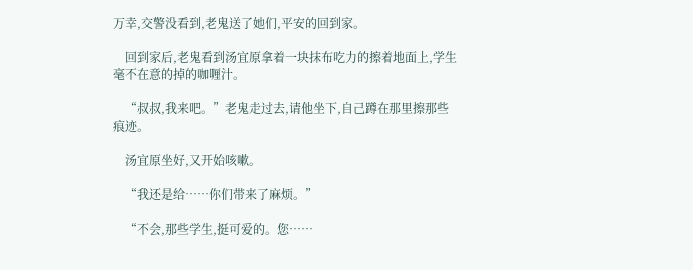万幸,交警没看到,老鬼送了她们,平安的回到家。

    回到家后,老鬼看到汤宜原拿着一块抹布吃力的擦着地面上,学生毫不在意的掉的咖喱汁。

    “叔叔,我来吧。”老鬼走过去,请他坐下,自己蹲在那里擦那些痕迹。

    汤宜原坐好,又开始咳嗽。

    “我还是给……你们带来了麻烦。”

    “不会,那些学生,挺可爱的。您……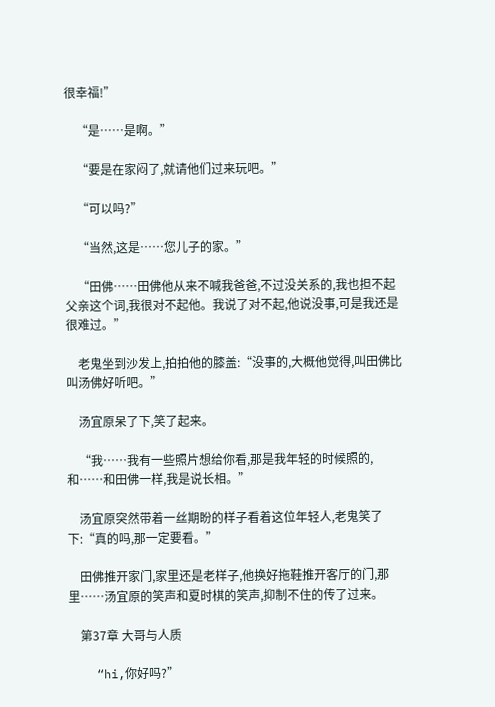很幸福!”

    “是……是啊。”

    “要是在家闷了,就请他们过来玩吧。”

    “可以吗?”

    “当然,这是……您儿子的家。”

    “田佛……田佛他从来不喊我爸爸,不过没关系的,我也担不起父亲这个词,我很对不起他。我说了对不起,他说没事,可是我还是很难过。”

    老鬼坐到沙发上,拍拍他的膝盖:“没事的,大概他觉得,叫田佛比叫汤佛好听吧。”

    汤宜原呆了下,笑了起来。

    “我……我有一些照片想给你看,那是我年轻的时候照的,和……和田佛一样,我是说长相。”

    汤宜原突然带着一丝期盼的样子看着这位年轻人,老鬼笑了下:“真的吗,那一定要看。”

    田佛推开家门,家里还是老样子,他换好拖鞋推开客厅的门,那里……汤宜原的笑声和夏时棋的笑声,抑制不住的传了过来。

    第37章 大哥与人质

    “hi,你好吗?”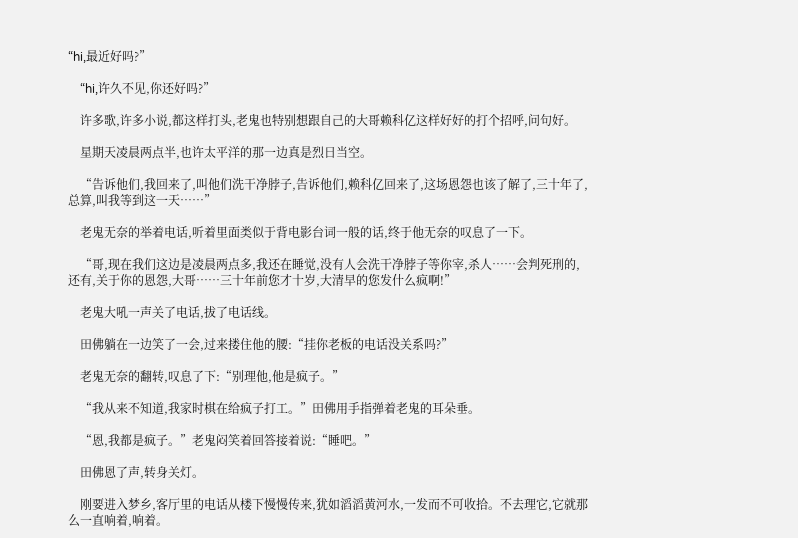“hi,最近好吗?”

    “hi,许久不见,你还好吗?”

    许多歌,许多小说,都这样打头,老鬼也特别想跟自己的大哥赖科亿这样好好的打个招呼,问句好。

    星期天凌晨两点半,也许太平洋的那一边真是烈日当空。

    “告诉他们,我回来了,叫他们洗干净脖子,告诉他们,赖科亿回来了,这场恩怨也该了解了,三十年了,总算,叫我等到这一天……”

    老鬼无奈的举着电话,听着里面类似于背电影台词一般的话,终于他无奈的叹息了一下。

    “哥,现在我们这边是凌晨两点多,我还在睡觉,没有人会洗干净脖子等你宰,杀人……会判死刑的,还有,关于你的恩怨,大哥……三十年前您才十岁,大清早的您发什么疯啊!”

    老鬼大吼一声关了电话,拔了电话线。

    田佛躺在一边笑了一会,过来搂住他的腰:“挂你老板的电话没关系吗?”

    老鬼无奈的翻转,叹息了下:“别理他,他是疯子。”

    “我从来不知道,我家时棋在给疯子打工。”田佛用手指弹着老鬼的耳朵垂。

    “恩,我都是疯子。”老鬼闷笑着回答接着说:“睡吧。”

    田佛恩了声,转身关灯。

    刚要进入梦乡,客厅里的电话从楼下慢慢传来,犹如滔滔黄河水,一发而不可收拾。不去理它,它就那么一直响着,响着。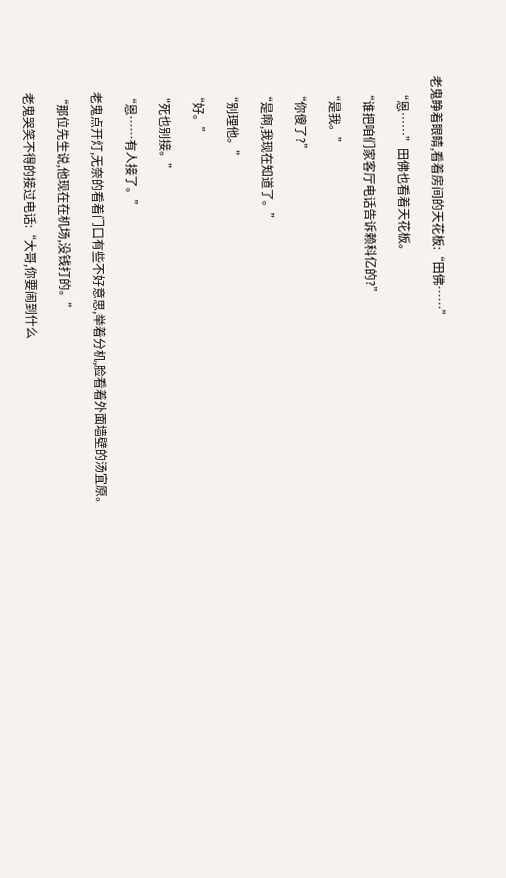老鬼睁着眼睛,看着房间的天花板:“田佛……”

    “恩……”田佛也看着天花板。

    “谁把咱们家客厅电话告诉赖科亿的?”

    “是我。”

    “你傻了?”

    “是啊,我现在知道了。”

    “别理他。”

    “好。”

    “死也别接。”

    “恩……有人接了。”

    老鬼点开灯,无奈的看着门口有些不好意思,举着分机,脸看着外面墙壁的汤宜原。

    “那位先生说,他现在在机场,没钱打的。”

    老鬼哭笑不得的接过电话:“大哥,你要闹到什么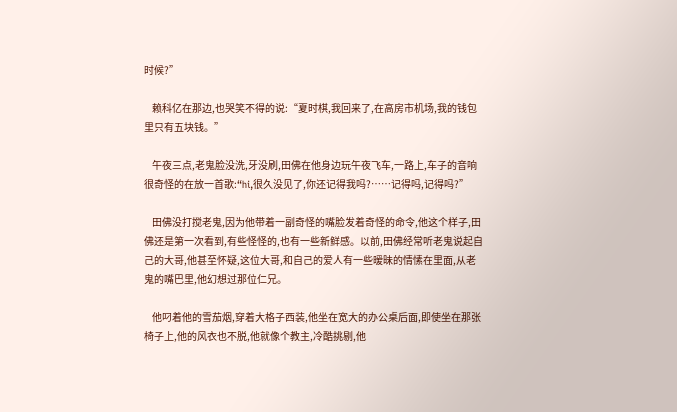时候?”

    赖科亿在那边,也哭笑不得的说:“夏时棋,我回来了,在高房市机场,我的钱包里只有五块钱。”

    午夜三点,老鬼脸没洗,牙没刷,田佛在他身边玩午夜飞车,一路上,车子的音响很奇怪的在放一首歌:“hi,很久没见了,你还记得我吗?……记得吗,记得吗?”

    田佛没打搅老鬼,因为他带着一副奇怪的嘴脸发着奇怪的命令,他这个样子,田佛还是第一次看到,有些怪怪的,也有一些新鲜感。以前,田佛经常听老鬼说起自己的大哥,他甚至怀疑,这位大哥,和自己的爱人有一些暧昧的情愫在里面,从老鬼的嘴巴里,他幻想过那位仁兄。

    他叼着他的雪茄烟,穿着大格子西装,他坐在宽大的办公桌后面,即使坐在那张椅子上,他的风衣也不脱,他就像个教主,冷酷挑剔,他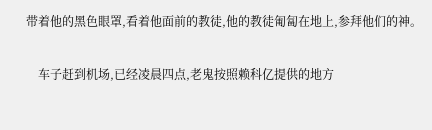带着他的黑色眼罩,看着他面前的教徒,他的教徒匍匐在地上,参拜他们的神。

    车子赶到机场,已经凌晨四点,老鬼按照赖科亿提供的地方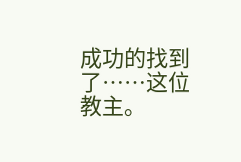成功的找到了……这位教主。